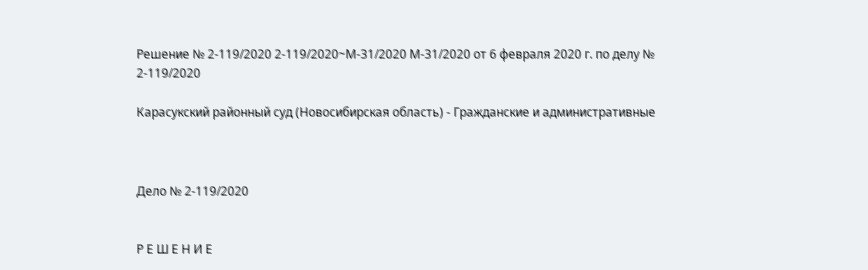Решение № 2-119/2020 2-119/2020~М-31/2020 М-31/2020 от 6 февраля 2020 г. по делу № 2-119/2020

Карасукский районный суд (Новосибирская область) - Гражданские и административные



Дело № 2-119/2020


Р Е Ш Е Н И Е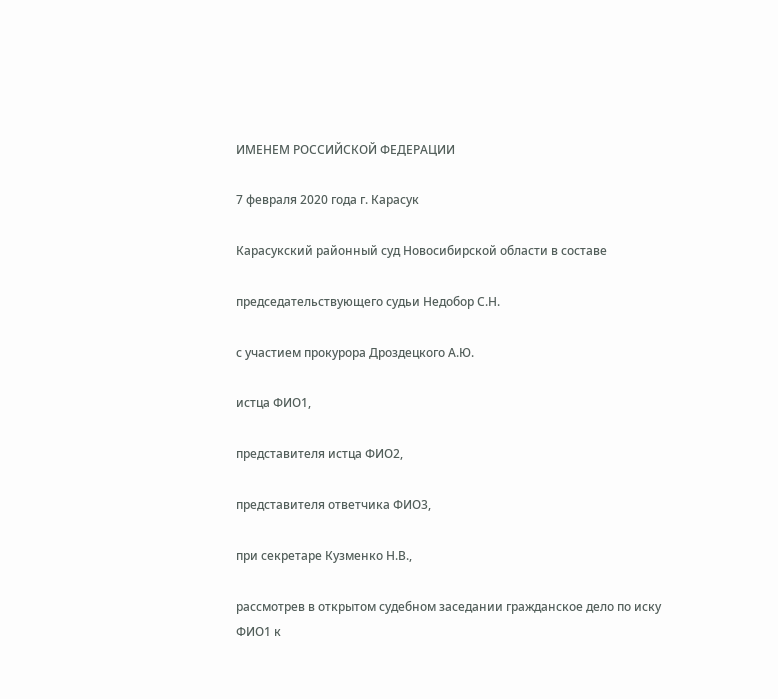ИМЕНЕМ РОССИЙСКОЙ ФЕДЕРАЦИИ

7 февраля 2020 года г. Карасук

Карасукский районный суд Новосибирской области в составе

председательствующего судьи Недобор С.Н.

с участием прокурора Дроздецкого А.Ю.

истца ФИО1,

представителя истца ФИО2,

представителя ответчика ФИО3,

при секретаре Кузменко Н.В.,

рассмотрев в открытом судебном заседании гражданское дело по иску ФИО1 к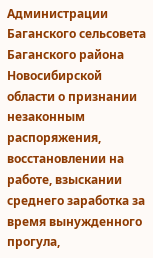Администрации Баганского сельсовета Баганского района Новосибирской области о признании незаконным распоряжения, восстановлении на работе, взыскании среднего заработка за время вынужденного прогула,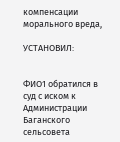компенсации морального вреда,

УСТАНОВИЛ:


ФИО1 обратился в суд с иском к Администрации Баганского сельсовета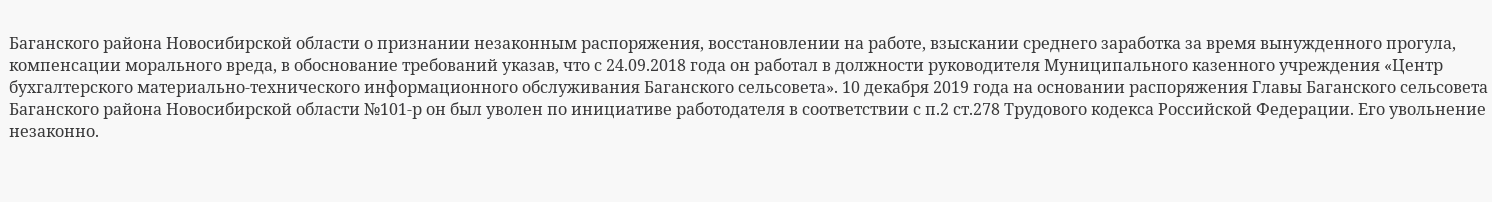Баганского района Новосибирской области о признании незаконным распоряжения, восстановлении на работе, взыскании среднего заработка за время вынужденного прогула, компенсации морального вреда, в обоснование требований указав, что с 24.09.2018 года он работал в должности руководителя Муниципального казенного учреждения «Центр бухгалтерского материально-технического информационного обслуживания Баганского сельсовета». 10 декабря 2019 года на основании распоряжения Главы Баганского сельсовета Баганского района Новосибирской области №101-р он был уволен по инициативе работодателя в соответствии с п.2 ст.278 Трудового кодекса Российской Федерации. Его увольнение незаконно.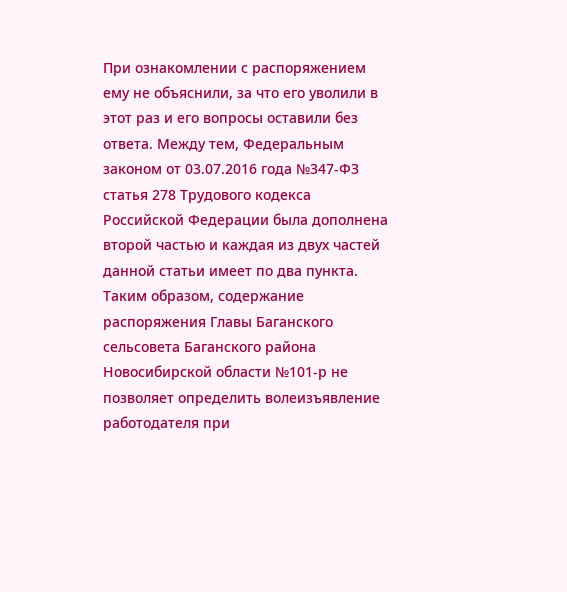При ознакомлении с распоряжением ему не объяснили, за что его уволили в этот раз и его вопросы оставили без ответа. Между тем, Федеральным законом от 03.07.2016 года №347-ФЗ статья 278 Трудового кодекса Российской Федерации была дополнена второй частью и каждая из двух частей данной статьи имеет по два пункта. Таким образом, содержание распоряжения Главы Баганского сельсовета Баганского района Новосибирской области №101-р не позволяет определить волеизъявление работодателя при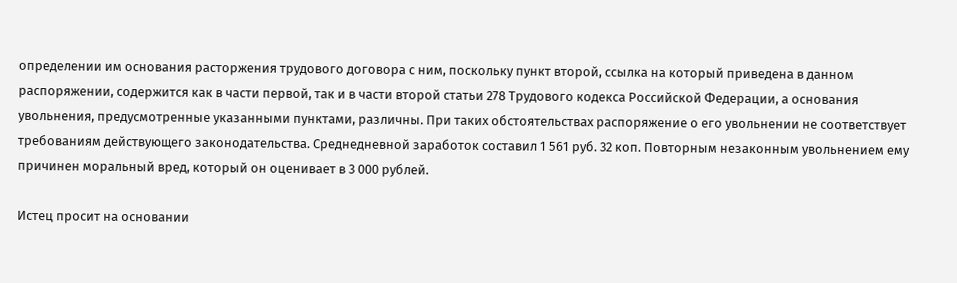определении им основания расторжения трудового договора с ним, поскольку пункт второй, ссылка на который приведена в данном распоряжении, содержится как в части первой, так и в части второй статьи 278 Трудового кодекса Российской Федерации, а основания увольнения, предусмотренные указанными пунктами, различны. При таких обстоятельствах распоряжение о его увольнении не соответствует требованиям действующего законодательства. Среднедневной заработок составил 1 561 руб. 32 коп. Повторным незаконным увольнением ему причинен моральный вред, который он оценивает в 3 000 рублей.

Истец просит на основании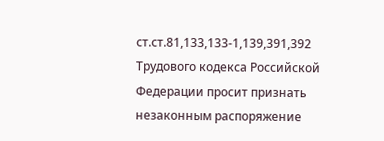ст.ст.81,133,133-1,139,391,392 Трудового кодекса Российской Федерации просит признать незаконным распоряжение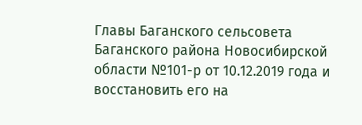Главы Баганского сельсовета Баганского района Новосибирской области №101-р от 10.12.2019 года и восстановить его на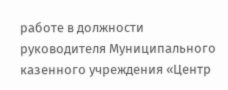работе в должности руководителя Муниципального казенного учреждения «Центр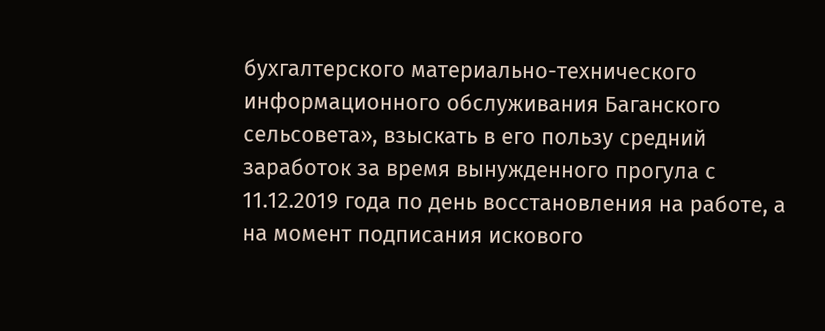бухгалтерского материально-технического информационного обслуживания Баганского сельсовета», взыскать в его пользу средний заработок за время вынужденного прогула с 11.12.2019 года по день восстановления на работе, а на момент подписания искового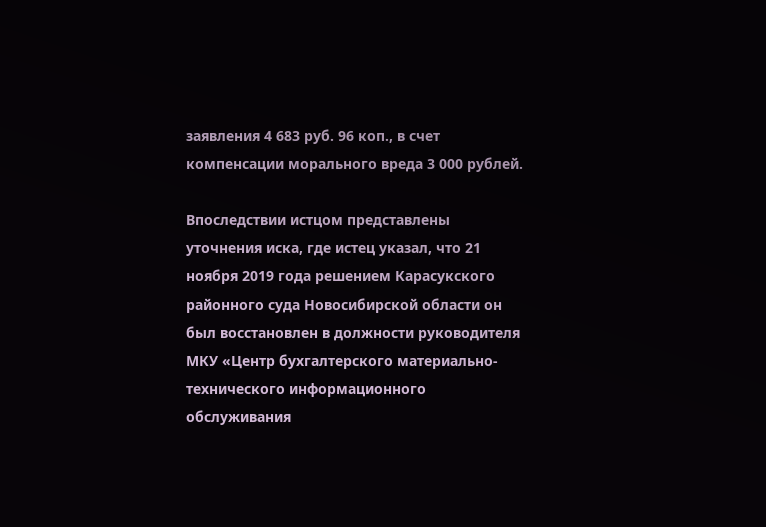заявления 4 683 руб. 96 коп., в счет компенсации морального вреда 3 000 рублей.

Впоследствии истцом представлены уточнения иска, где истец указал, что 21 ноября 2019 года решением Карасукского районного суда Новосибирской области он был восстановлен в должности руководителя МКУ «Центр бухгалтерского материально-технического информационного обслуживания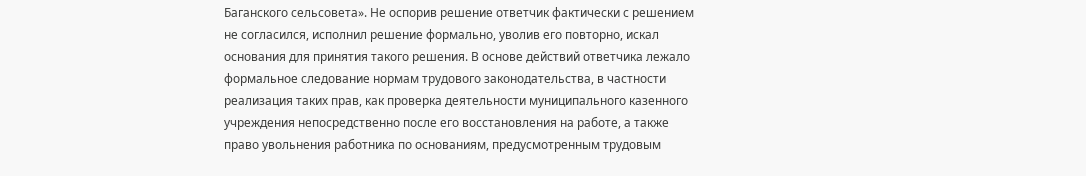Баганского сельсовета». Не оспорив решение ответчик фактически с решением не согласился, исполнил решение формально, уволив его повторно, искал основания для принятия такого решения. В основе действий ответчика лежало формальное следование нормам трудового законодательства, в частности реализация таких прав, как проверка деятельности муниципального казенного учреждения непосредственно после его восстановления на работе, а также право увольнения работника по основаниям, предусмотренным трудовым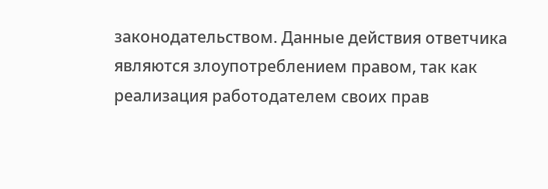законодательством. Данные действия ответчика являются злоупотреблением правом, так как реализация работодателем своих прав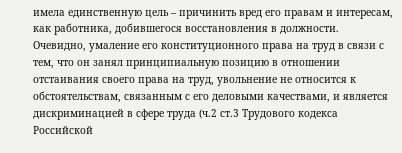имела единственную цель – причинить вред его правам и интересам, как работника, добившегося восстановления в должности. Очевидно, умаление его конституционного права на труд в связи с тем, что он занял принципиальную позицию в отношении отстаивания своего права на труд, увольнение не относится к обстоятельствам, связанным с его деловыми качествами, и является дискриминацией в сфере труда (ч.2 ст.3 Трудового кодекса Российской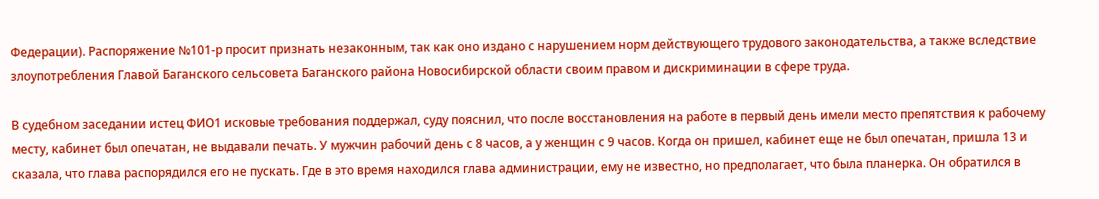Федерации). Распоряжение №101-р просит признать незаконным, так как оно издано с нарушением норм действующего трудового законодательства, а также вследствие злоупотребления Главой Баганского сельсовета Баганского района Новосибирской области своим правом и дискриминации в сфере труда.

В судебном заседании истец ФИО1 исковые требования поддержал, суду пояснил, что после восстановления на работе в первый день имели место препятствия к рабочему месту, кабинет был опечатан, не выдавали печать. У мужчин рабочий день с 8 часов, а у женщин с 9 часов. Когда он пришел, кабинет еще не был опечатан, пришла 13 и сказала, что глава распорядился его не пускать. Где в это время находился глава администрации, ему не известно, но предполагает, что была планерка. Он обратился в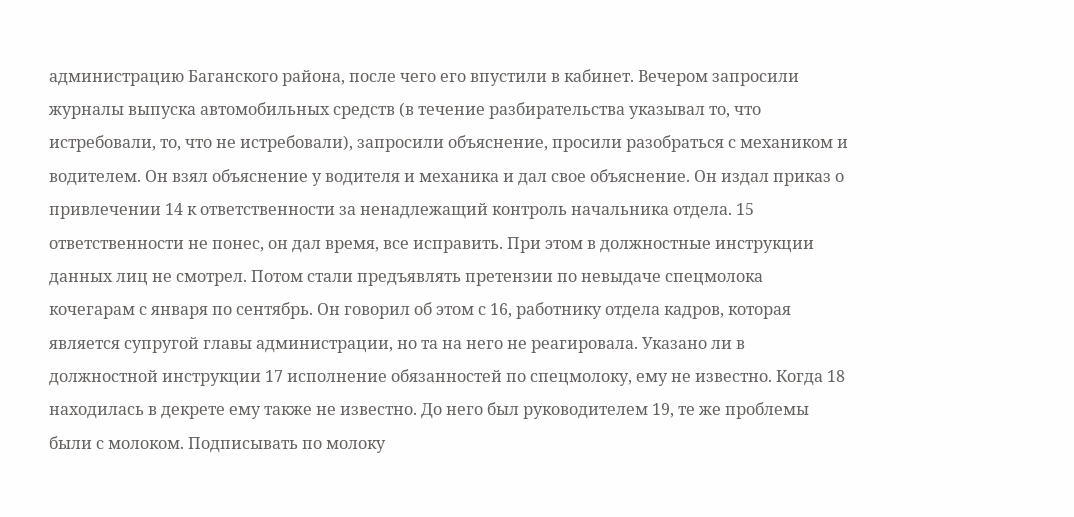администрацию Баганского района, после чего его впустили в кабинет. Вечером запросили журналы выпуска автомобильных средств (в течение разбирательства указывал то, что истребовали, то, что не истребовали), запросили объяснение, просили разобраться с механиком и водителем. Он взял объяснение у водителя и механика и дал свое объяснение. Он издал приказ о привлечении 14 к ответственности за ненадлежащий контроль начальника отдела. 15 ответственности не понес, он дал время, все исправить. При этом в должностные инструкции данных лиц не смотрел. Потом стали предъявлять претензии по невыдаче спецмолока кочегарам с января по сентябрь. Он говорил об этом с 16, работнику отдела кадров, которая является супругой главы администрации, но та на него не реагировала. Указано ли в должностной инструкции 17 исполнение обязанностей по спецмолоку, ему не известно. Когда 18 находилась в декрете ему также не известно. До него был руководителем 19, те же проблемы были с молоком. Подписывать по молоку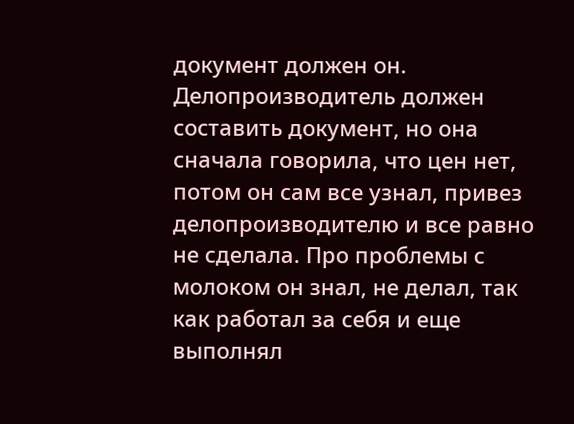документ должен он. Делопроизводитель должен составить документ, но она сначала говорила, что цен нет, потом он сам все узнал, привез делопроизводителю и все равно не сделала. Про проблемы с молоком он знал, не делал, так как работал за себя и еще выполнял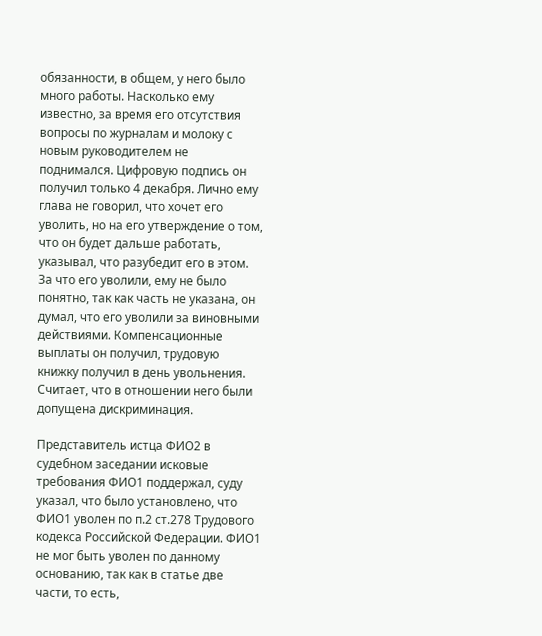обязанности, в общем, у него было много работы. Насколько ему известно, за время его отсутствия вопросы по журналам и молоку с новым руководителем не поднимался. Цифровую подпись он получил только 4 декабря. Лично ему глава не говорил, что хочет его уволить, но на его утверждение о том, что он будет дальше работать, указывал, что разубедит его в этом. За что его уволили, ему не было понятно, так как часть не указана, он думал, что его уволили за виновными действиями. Компенсационные выплаты он получил, трудовую книжку получил в день увольнения. Считает, что в отношении него были допущена дискриминация.

Представитель истца ФИО2 в судебном заседании исковые требования ФИО1 поддержал, суду указал, что было установлено, что ФИО1 уволен по п.2 ст.278 Трудового кодекса Российской Федерации. ФИО1 не мог быть уволен по данному основанию, так как в статье две части, то есть,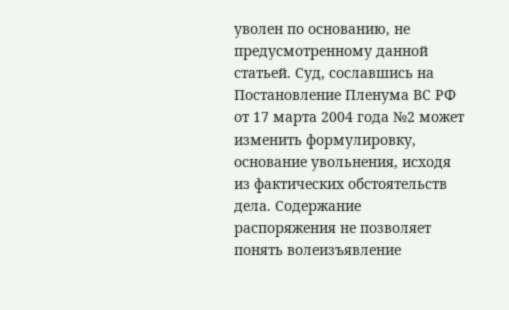уволен по основанию, не предусмотренному данной статьей. Суд, сославшись на Постановление Пленума ВС РФ от 17 марта 2004 года №2 может изменить формулировку, основание увольнения, исходя из фактических обстоятельств дела. Содержание распоряжения не позволяет понять волеизъявление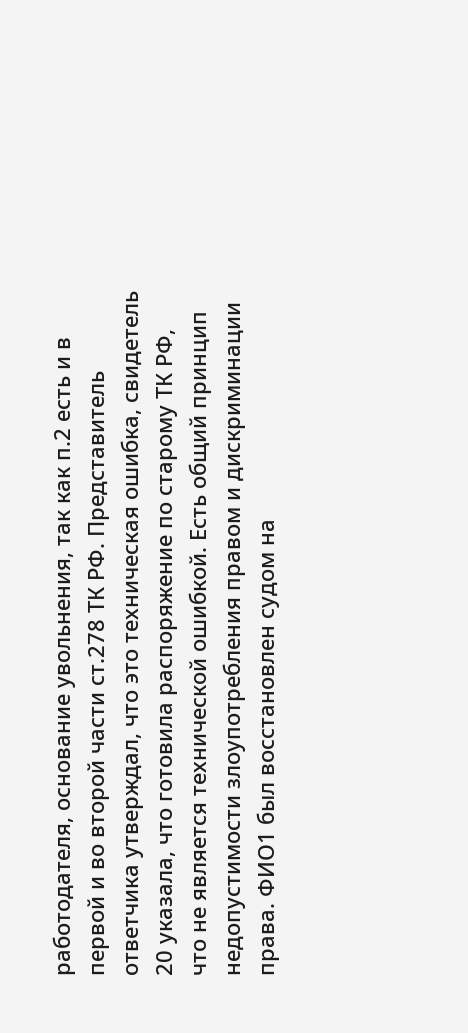работодателя, основание увольнения, так как п.2 есть и в первой и во второй части ст.278 ТК РФ. Представитель ответчика утверждал, что это техническая ошибка, свидетель 20 указала, что готовила распоряжение по старому ТК РФ, что не является технической ошибкой. Есть общий принцип недопустимости злоупотребления правом и дискриминации права. ФИО1 был восстановлен судом на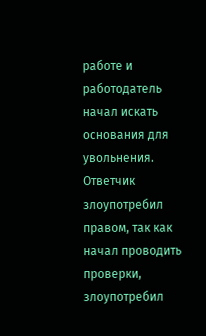работе и работодатель начал искать основания для увольнения. Ответчик злоупотребил правом, так как начал проводить проверки, злоупотребил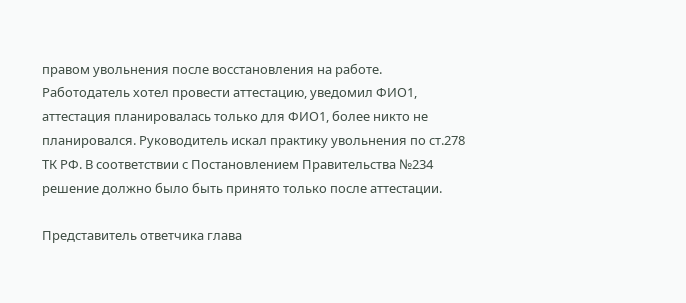правом увольнения после восстановления на работе. Работодатель хотел провести аттестацию, уведомил ФИО1, аттестация планировалась только для ФИО1, более никто не планировался. Руководитель искал практику увольнения по ст.278 ТК РФ. В соответствии с Постановлением Правительства №234 решение должно было быть принято только после аттестации.

Представитель ответчика глава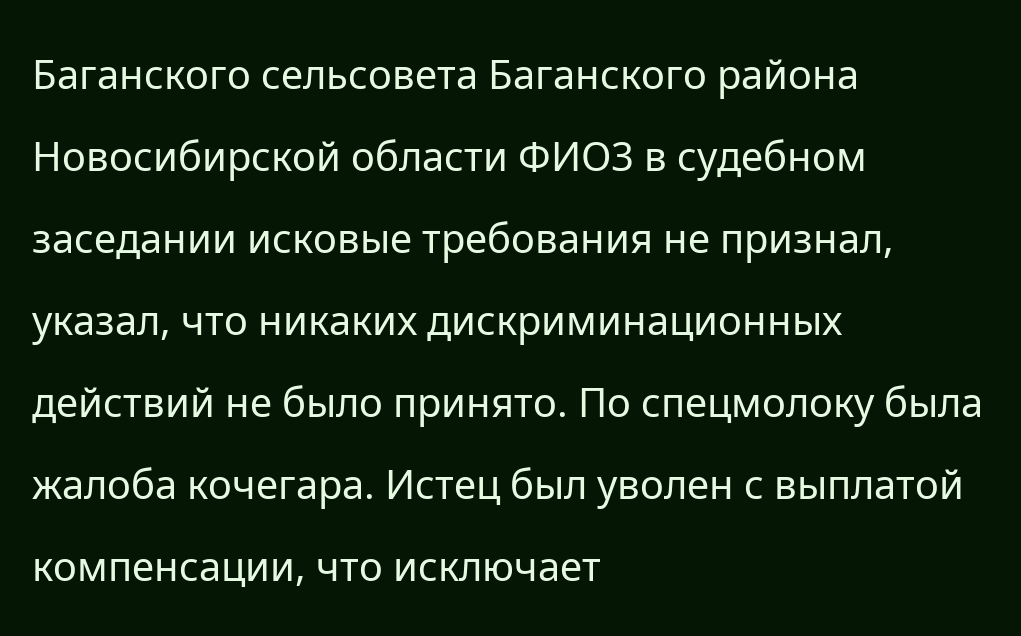Баганского сельсовета Баганского района Новосибирской области ФИО3 в судебном заседании исковые требования не признал, указал, что никаких дискриминационных действий не было принято. По спецмолоку была жалоба кочегара. Истец был уволен с выплатой компенсации, что исключает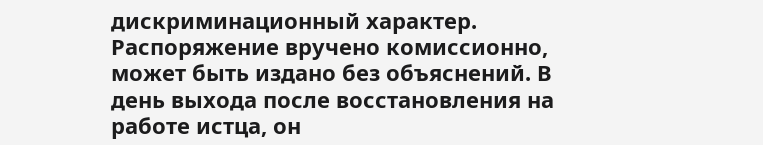дискриминационный характер. Распоряжение вручено комиссионно, может быть издано без объяснений. В день выхода после восстановления на работе истца, он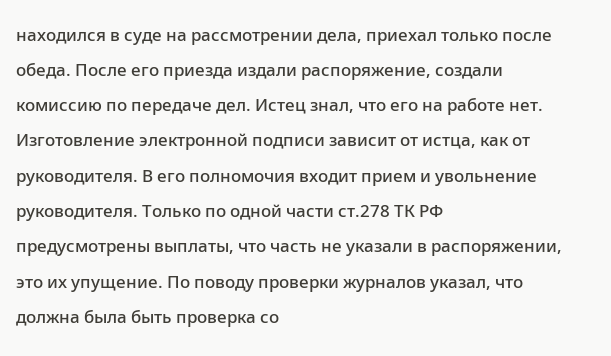находился в суде на рассмотрении дела, приехал только после обеда. После его приезда издали распоряжение, создали комиссию по передаче дел. Истец знал, что его на работе нет. Изготовление электронной подписи зависит от истца, как от руководителя. В его полномочия входит прием и увольнение руководителя. Только по одной части ст.278 ТК РФ предусмотрены выплаты, что часть не указали в распоряжении, это их упущение. По поводу проверки журналов указал, что должна была быть проверка со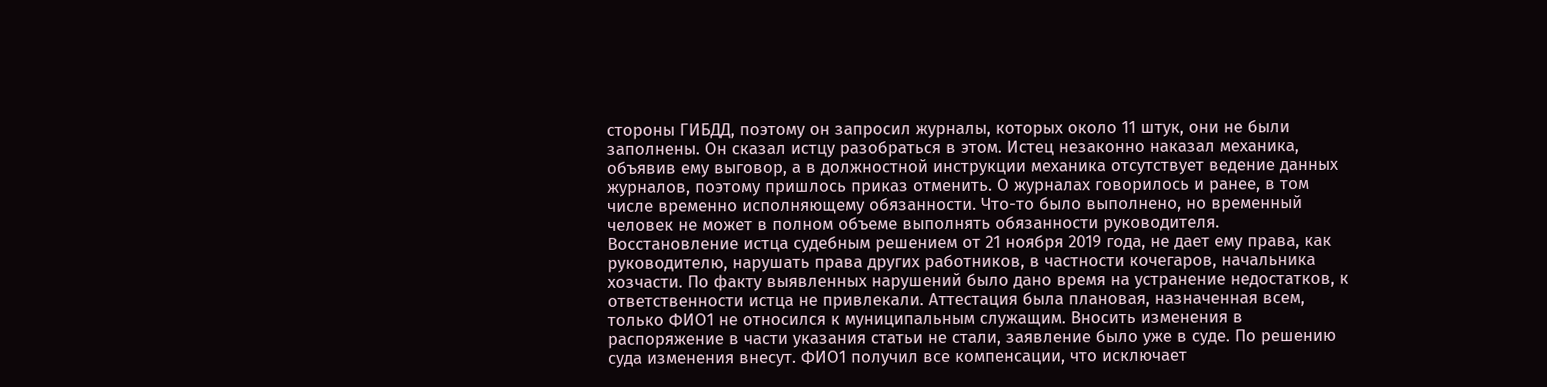стороны ГИБДД, поэтому он запросил журналы, которых около 11 штук, они не были заполнены. Он сказал истцу разобраться в этом. Истец незаконно наказал механика, объявив ему выговор, а в должностной инструкции механика отсутствует ведение данных журналов, поэтому пришлось приказ отменить. О журналах говорилось и ранее, в том числе временно исполняющему обязанности. Что-то было выполнено, но временный человек не может в полном объеме выполнять обязанности руководителя. Восстановление истца судебным решением от 21 ноября 2019 года, не дает ему права, как руководителю, нарушать права других работников, в частности кочегаров, начальника хозчасти. По факту выявленных нарушений было дано время на устранение недостатков, к ответственности истца не привлекали. Аттестация была плановая, назначенная всем, только ФИО1 не относился к муниципальным служащим. Вносить изменения в распоряжение в части указания статьи не стали, заявление было уже в суде. По решению суда изменения внесут. ФИО1 получил все компенсации, что исключает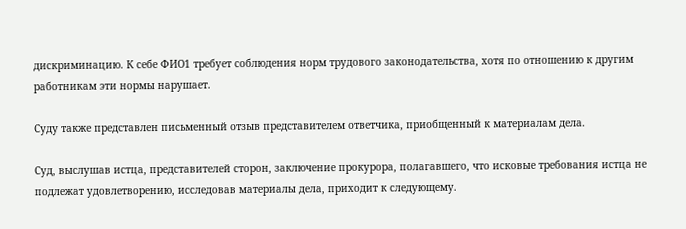дискриминацию. К себе ФИО1 требует соблюдения норм трудового законодательства, хотя по отношению к другим работникам эти нормы нарушает.

Суду также представлен письменный отзыв представителем ответчика, приобщенный к материалам дела.

Суд, выслушав истца, представителей сторон, заключение прокурора, полагавшего, что исковые требования истца не подлежат удовлетворению, исследовав материалы дела, приходит к следующему.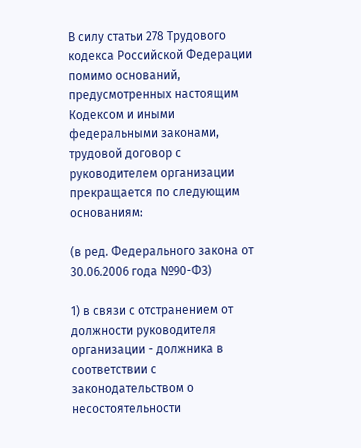В силу статьи 278 Трудового кодекса Российской Федерации помимо оснований, предусмотренных настоящим Кодексом и иными федеральными законами, трудовой договор с руководителем организации прекращается по следующим основаниям:

(в ред. Федерального закона от 30.06.2006 года №90-ФЗ)

1) в связи с отстранением от должности руководителя организации - должника в соответствии с законодательством о несостоятельности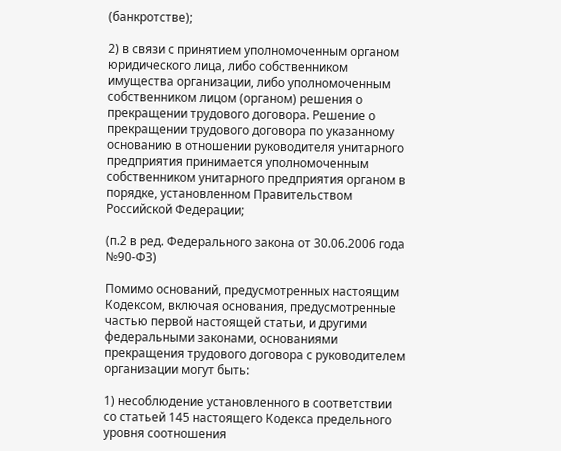(банкротстве);

2) в связи с принятием уполномоченным органом юридического лица, либо собственником имущества организации, либо уполномоченным собственником лицом (органом) решения о прекращении трудового договора. Решение о прекращении трудового договора по указанному основанию в отношении руководителя унитарного предприятия принимается уполномоченным собственником унитарного предприятия органом в порядке, установленном Правительством Российской Федерации;

(п.2 в ред. Федерального закона от 30.06.2006 года №90-ФЗ)

Помимо оснований, предусмотренных настоящим Кодексом, включая основания, предусмотренные частью первой настоящей статьи, и другими федеральными законами, основаниями прекращения трудового договора с руководителем организации могут быть:

1) несоблюдение установленного в соответствии со статьей 145 настоящего Кодекса предельного уровня соотношения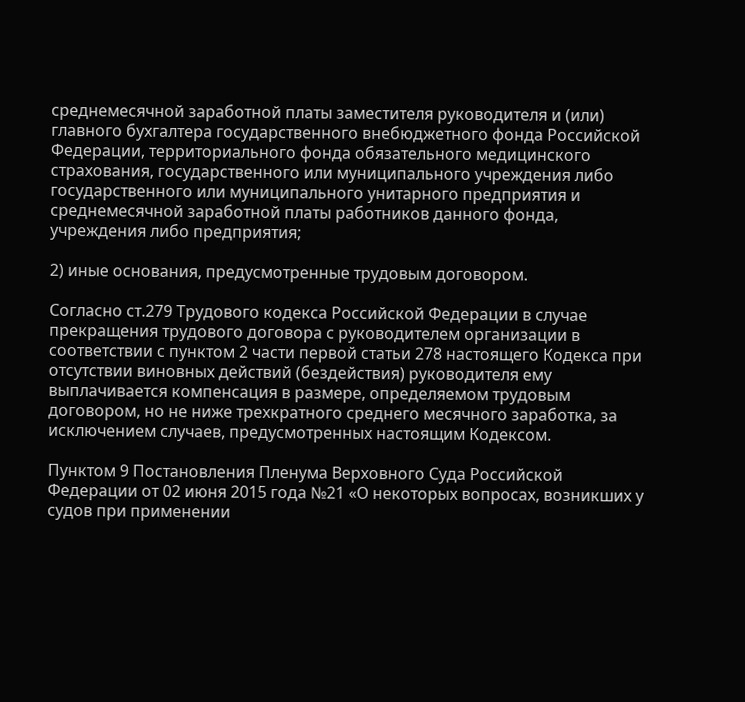среднемесячной заработной платы заместителя руководителя и (или) главного бухгалтера государственного внебюджетного фонда Российской Федерации, территориального фонда обязательного медицинского страхования, государственного или муниципального учреждения либо государственного или муниципального унитарного предприятия и среднемесячной заработной платы работников данного фонда, учреждения либо предприятия;

2) иные основания, предусмотренные трудовым договором.

Согласно ст.279 Трудового кодекса Российской Федерации в случае прекращения трудового договора с руководителем организации в соответствии с пунктом 2 части первой статьи 278 настоящего Кодекса при отсутствии виновных действий (бездействия) руководителя ему выплачивается компенсация в размере, определяемом трудовым договором, но не ниже трехкратного среднего месячного заработка, за исключением случаев, предусмотренных настоящим Кодексом.

Пунктом 9 Постановления Пленума Верховного Суда Российской Федерации от 02 июня 2015 года №21 «О некоторых вопросах, возникших у судов при применении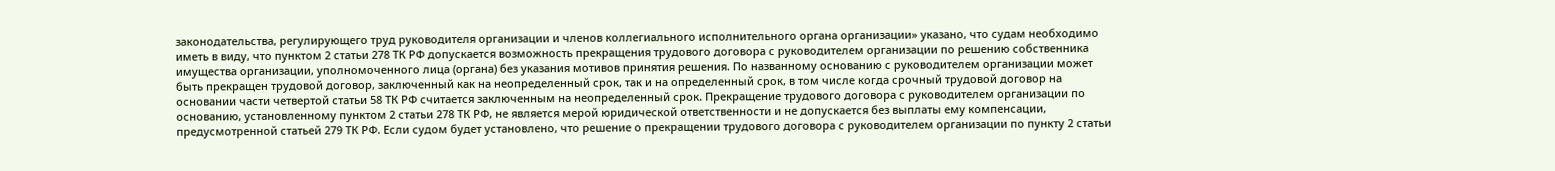законодательства, регулирующего труд руководителя организации и членов коллегиального исполнительного органа организации» указано, что судам необходимо иметь в виду, что пунктом 2 статьи 278 ТК РФ допускается возможность прекращения трудового договора с руководителем организации по решению собственника имущества организации, уполномоченного лица (органа) без указания мотивов принятия решения. По названному основанию с руководителем организации может быть прекращен трудовой договор, заключенный как на неопределенный срок, так и на определенный срок, в том числе когда срочный трудовой договор на основании части четвертой статьи 58 ТК РФ считается заключенным на неопределенный срок. Прекращение трудового договора с руководителем организации по основанию, установленному пунктом 2 статьи 278 ТК РФ, не является мерой юридической ответственности и не допускается без выплаты ему компенсации, предусмотренной статьей 279 ТК РФ. Если судом будет установлено, что решение о прекращении трудового договора с руководителем организации по пункту 2 статьи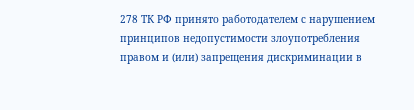278 ТК РФ принято работодателем с нарушением принципов недопустимости злоупотребления правом и (или) запрещения дискриминации в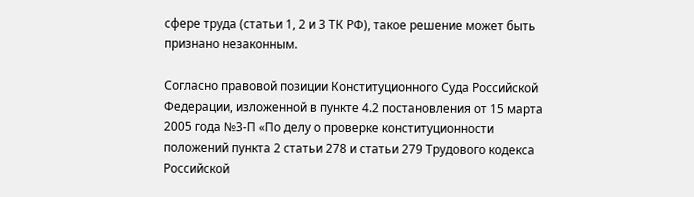сфере труда (статьи 1, 2 и 3 ТК РФ), такое решение может быть признано незаконным.

Согласно правовой позиции Конституционного Суда Российской Федерации, изложенной в пункте 4.2 постановления от 15 марта 2005 года №3-П «По делу о проверке конституционности положений пункта 2 статьи 278 и статьи 279 Трудового кодекса Российской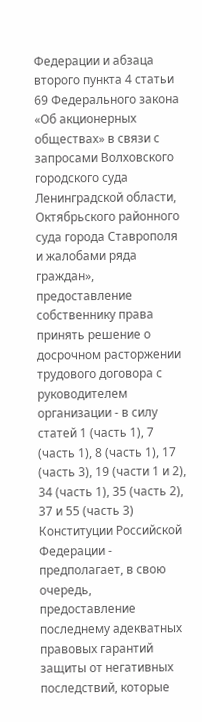Федерации и абзаца второго пункта 4 статьи 69 Федерального закона «Об акционерных обществах» в связи с запросами Волховского городского суда Ленинградской области, Октябрьского районного суда города Ставрополя и жалобами ряда граждан», предоставление собственнику права принять решение о досрочном расторжении трудового договора с руководителем организации - в силу статей 1 (часть 1), 7 (часть 1), 8 (часть 1), 17 (часть 3), 19 (части 1 и 2), 34 (часть 1), 35 (часть 2), 37 и 55 (часть 3) Конституции Российской Федерации - предполагает, в свою очередь, предоставление последнему адекватных правовых гарантий защиты от негативных последствий, которые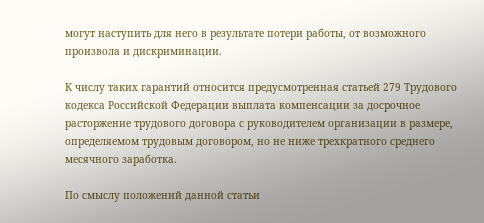могут наступить для него в результате потери работы, от возможного произвола и дискриминации.

К числу таких гарантий относится предусмотренная статьей 279 Трудового кодекса Российской Федерации выплата компенсации за досрочное расторжение трудового договора с руководителем организации в размере, определяемом трудовым договором, но не ниже трехкратного среднего месячного заработка.

По смыслу положений данной статьи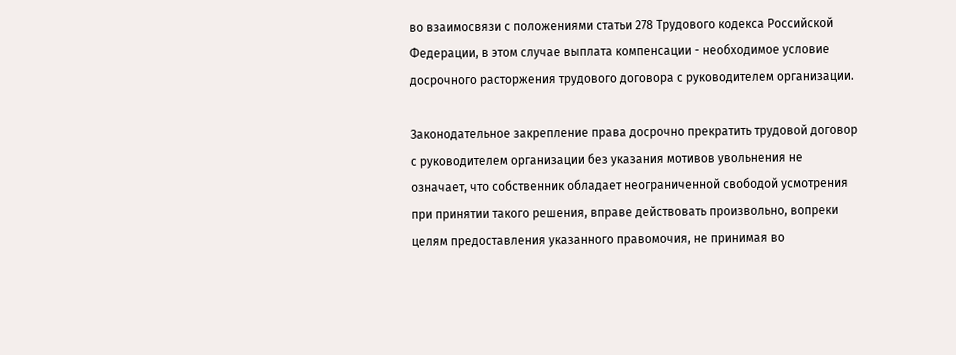во взаимосвязи с положениями статьи 278 Трудового кодекса Российской Федерации, в этом случае выплата компенсации - необходимое условие досрочного расторжения трудового договора с руководителем организации.

Законодательное закрепление права досрочно прекратить трудовой договор с руководителем организации без указания мотивов увольнения не означает, что собственник обладает неограниченной свободой усмотрения при принятии такого решения, вправе действовать произвольно, вопреки целям предоставления указанного правомочия, не принимая во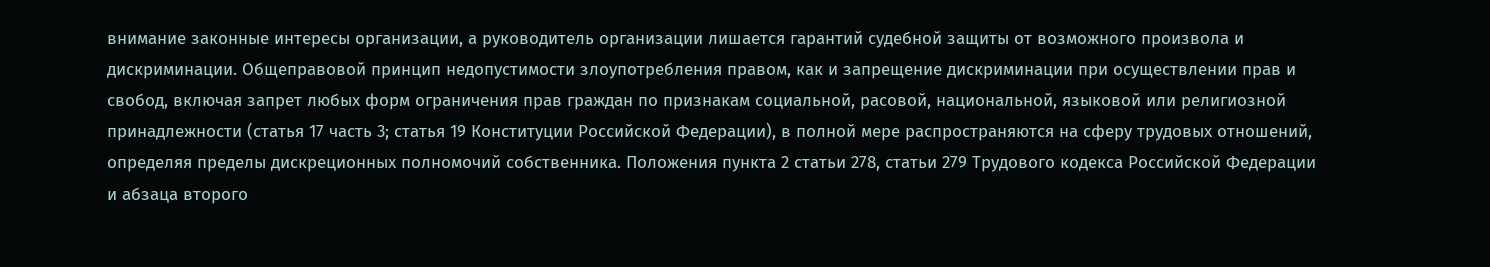внимание законные интересы организации, а руководитель организации лишается гарантий судебной защиты от возможного произвола и дискриминации. Общеправовой принцип недопустимости злоупотребления правом, как и запрещение дискриминации при осуществлении прав и свобод, включая запрет любых форм ограничения прав граждан по признакам социальной, расовой, национальной, языковой или религиозной принадлежности (статья 17 часть 3; статья 19 Конституции Российской Федерации), в полной мере распространяются на сферу трудовых отношений, определяя пределы дискреционных полномочий собственника. Положения пункта 2 статьи 278, статьи 279 Трудового кодекса Российской Федерации и абзаца второго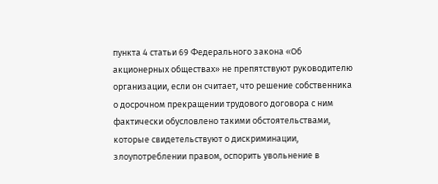пункта 4 статьи 69 Федерального закона «Об акционерных обществах» не препятствуют руководителю организации, если он считает, что решение собственника о досрочном прекращении трудового договора с ним фактически обусловлено такими обстоятельствами, которые свидетельствуют о дискриминации, злоупотреблении правом, оспорить увольнение в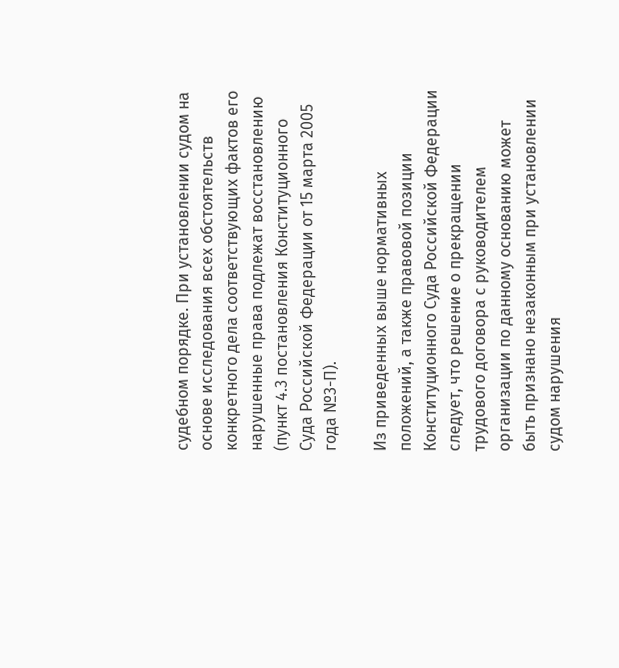судебном порядке. При установлении судом на основе исследования всех обстоятельств конкретного дела соответствующих фактов его нарушенные права подлежат восстановлению (пункт 4.3 постановления Конституционного Суда Российской Федерации от 15 марта 2005 года №3-П).

Из приведенных выше нормативных положений, а также правовой позиции Конституционного Суда Российской Федерации следует, что решение о прекращении трудового договора с руководителем организации по данному основанию может быть признано незаконным при установлении судом нарушения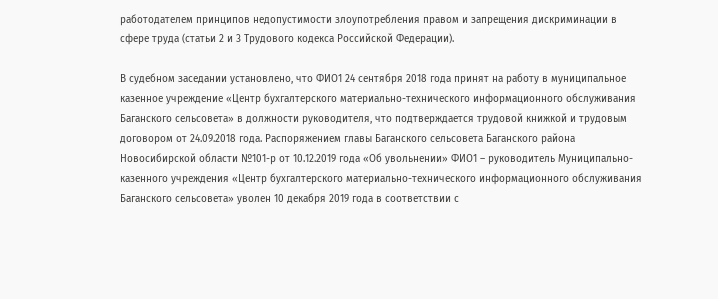работодателем принципов недопустимости злоупотребления правом и запрещения дискриминации в сфере труда (статьи 2 и 3 Трудового кодекса Российской Федерации).

В судебном заседании установлено, что ФИО1 24 сентября 2018 года принят на работу в муниципальное казенное учреждение «Центр бухгалтерского материально-технического информационного обслуживания Баганского сельсовета» в должности руководителя, что подтверждается трудовой книжкой и трудовым договором от 24.09.2018 года. Распоряжением главы Баганского сельсовета Баганского района Новосибирской области №101-р от 10.12.2019 года «Об увольнении» ФИО1 – руководитель Муниципально-казенного учреждения «Центр бухгалтерского материально-технического информационного обслуживания Баганского сельсовета» уволен 10 декабря 2019 года в соответствии с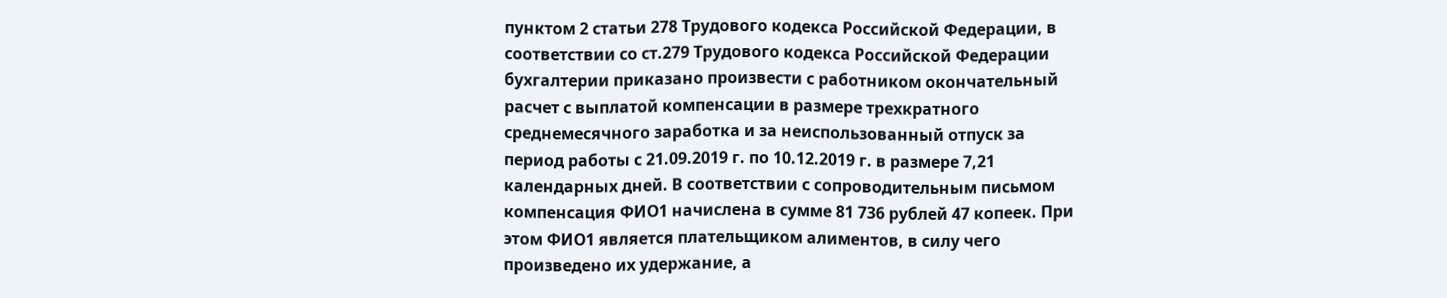пунктом 2 статьи 278 Трудового кодекса Российской Федерации, в соответствии со ст.279 Трудового кодекса Российской Федерации бухгалтерии приказано произвести с работником окончательный расчет с выплатой компенсации в размере трехкратного среднемесячного заработка и за неиспользованный отпуск за период работы с 21.09.2019 г. по 10.12.2019 г. в размере 7,21 календарных дней. В соответствии с сопроводительным письмом компенсация ФИО1 начислена в сумме 81 736 рублей 47 копеек. При этом ФИО1 является плательщиком алиментов, в силу чего произведено их удержание, а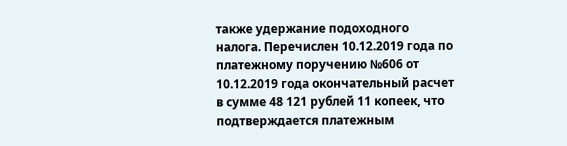также удержание подоходного налога. Перечислен 10.12.2019 года по платежному поручению №606 от 10.12.2019 года окончательный расчет в сумме 48 121 рублей 11 копеек, что подтверждается платежным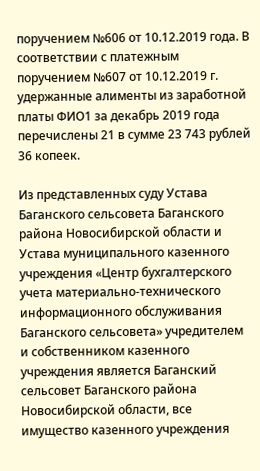поручением №606 от 10.12.2019 года. В соответствии с платежным поручением №607 от 10.12.2019 г. удержанные алименты из заработной платы ФИО1 за декабрь 2019 года перечислены 21 в сумме 23 743 рублей 36 копеек.

Из представленных суду Устава Баганского сельсовета Баганского района Новосибирской области и Устава муниципального казенного учреждения «Центр бухгалтерского учета материально-технического информационного обслуживания Баганского сельсовета» учредителем и собственником казенного учреждения является Баганский сельсовет Баганского района Новосибирской области, все имущество казенного учреждения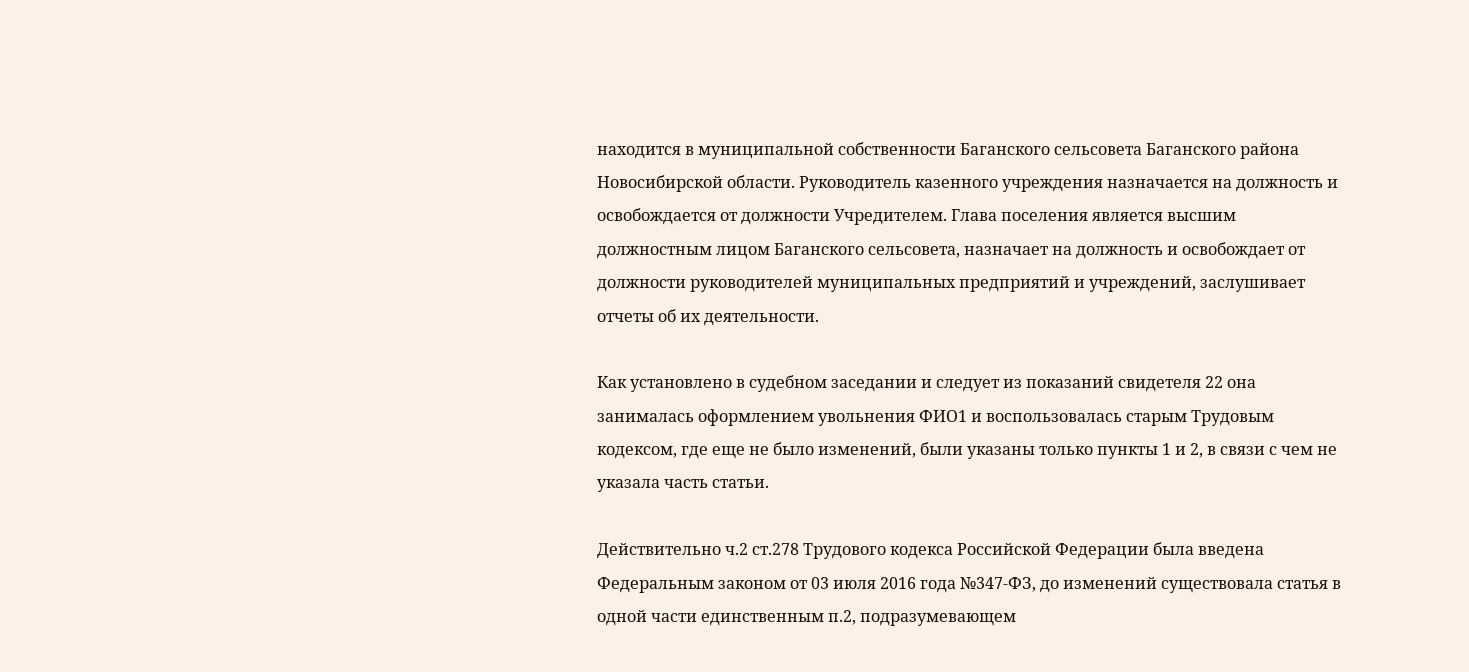находится в муниципальной собственности Баганского сельсовета Баганского района Новосибирской области. Руководитель казенного учреждения назначается на должность и освобождается от должности Учредителем. Глава поселения является высшим должностным лицом Баганского сельсовета, назначает на должность и освобождает от должности руководителей муниципальных предприятий и учреждений, заслушивает отчеты об их деятельности.

Как установлено в судебном заседании и следует из показаний свидетеля 22 она занималась оформлением увольнения ФИО1 и воспользовалась старым Трудовым кодексом, где еще не было изменений, были указаны только пункты 1 и 2, в связи с чем не указала часть статьи.

Действительно ч.2 ст.278 Трудового кодекса Российской Федерации была введена Федеральным законом от 03 июля 2016 года №347-ФЗ, до изменений существовала статья в одной части единственным п.2, подразумевающем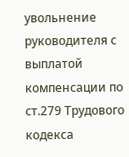увольнение руководителя с выплатой компенсации по ст.279 Трудового кодекса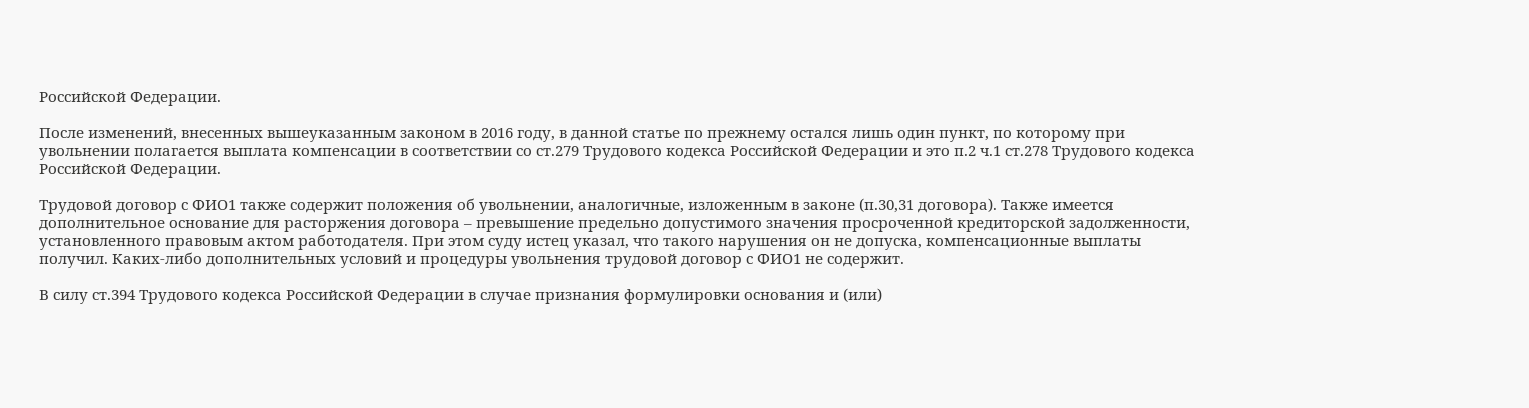Российской Федерации.

После изменений, внесенных вышеуказанным законом в 2016 году, в данной статье по прежнему остался лишь один пункт, по которому при увольнении полагается выплата компенсации в соответствии со ст.279 Трудового кодекса Российской Федерации и это п.2 ч.1 ст.278 Трудового кодекса Российской Федерации.

Трудовой договор с ФИО1 также содержит положения об увольнении, аналогичные, изложенным в законе (п.30,31 договора). Также имеется дополнительное основание для расторжения договора – превышение предельно допустимого значения просроченной кредиторской задолженности, установленного правовым актом работодателя. При этом суду истец указал, что такого нарушения он не допуска, компенсационные выплаты получил. Каких-либо дополнительных условий и процедуры увольнения трудовой договор с ФИО1 не содержит.

В силу ст.394 Трудового кодекса Российской Федерации в случае признания формулировки основания и (или)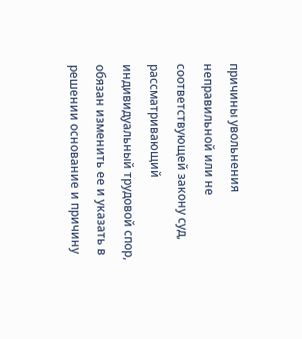причины увольнения неправильной или не соответствующей закону суд, рассматривающий индивидуальный трудовой спор, обязан изменить ее и указать в решении основание и причину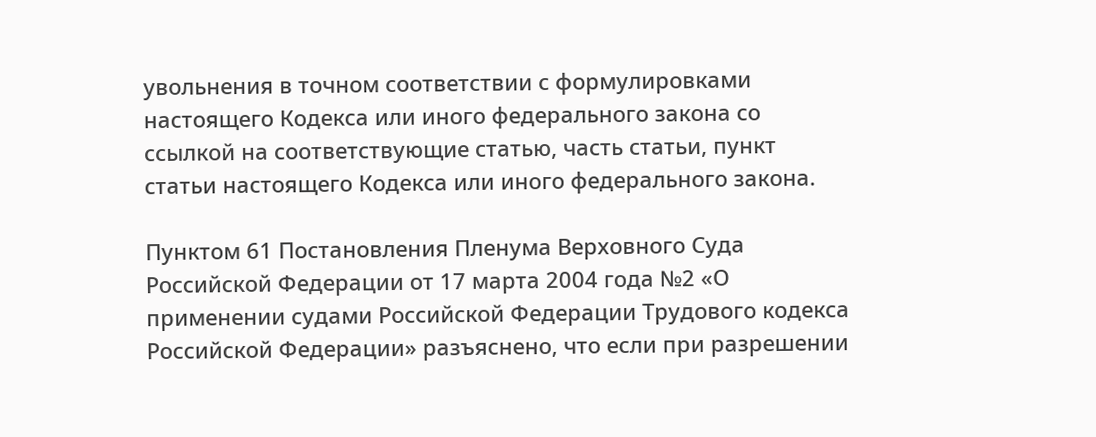увольнения в точном соответствии с формулировками настоящего Кодекса или иного федерального закона со ссылкой на соответствующие статью, часть статьи, пункт статьи настоящего Кодекса или иного федерального закона.

Пунктом 61 Постановления Пленума Верховного Суда Российской Федерации от 17 марта 2004 года №2 «О применении судами Российской Федерации Трудового кодекса Российской Федерации» разъяснено, что если при разрешении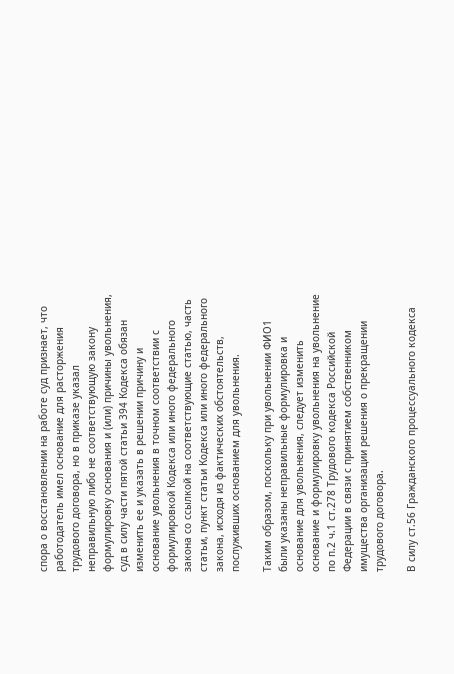спора о восстановлении на работе суд признает, что работодатель имел основание для расторжения трудового договора, но в приказе указал неправильную либо не соответствующую закону формулировку основания и (или) причины увольнения, суд в силу части пятой статьи 394 Кодекса обязан изменить ее и указать в решении причину и основание увольнения в точном соответствии с формулировкой Кодекса или иного федерального закона со ссылкой на соответствующие статью, часть статьи, пункт статьи Кодекса или иного федерального закона, исходя из фактических обстоятельств, послуживших основанием для увольнения.

Таким образом, поскольку при увольнении ФИО1 были указаны неправильные формулировка и основание для увольнения, следует изменить основание и формулировку увольнения на увольнение по п.2 ч.1 ст.278 Трудового кодекса Российской Федерации в связи с принятием собственником имущества организации решения о прекращении трудового договора.

В силу ст.56 Гражданского процессуального кодекса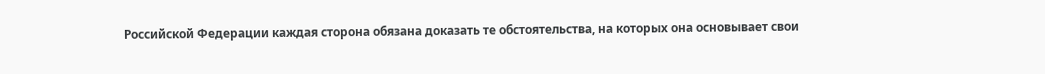Российской Федерации каждая сторона обязана доказать те обстоятельства, на которых она основывает свои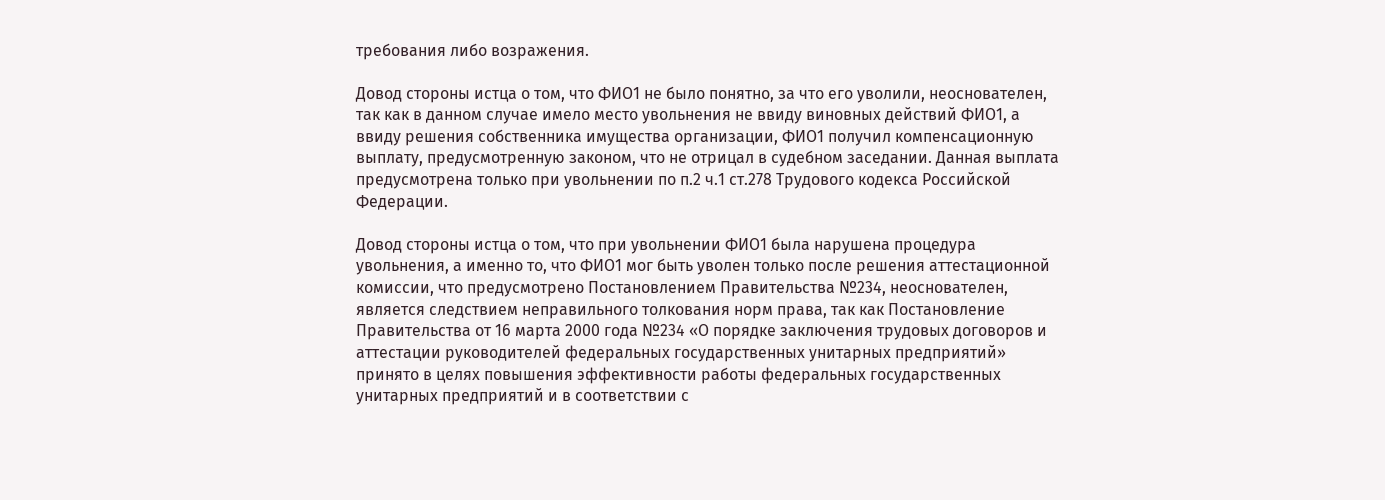требования либо возражения.

Довод стороны истца о том, что ФИО1 не было понятно, за что его уволили, неоснователен, так как в данном случае имело место увольнения не ввиду виновных действий ФИО1, а ввиду решения собственника имущества организации, ФИО1 получил компенсационную выплату, предусмотренную законом, что не отрицал в судебном заседании. Данная выплата предусмотрена только при увольнении по п.2 ч.1 ст.278 Трудового кодекса Российской Федерации.

Довод стороны истца о том, что при увольнении ФИО1 была нарушена процедура увольнения, а именно то, что ФИО1 мог быть уволен только после решения аттестационной комиссии, что предусмотрено Постановлением Правительства №234, неоснователен, является следствием неправильного толкования норм права, так как Постановление Правительства от 16 марта 2000 года №234 «О порядке заключения трудовых договоров и аттестации руководителей федеральных государственных унитарных предприятий» принято в целях повышения эффективности работы федеральных государственных унитарных предприятий и в соответствии с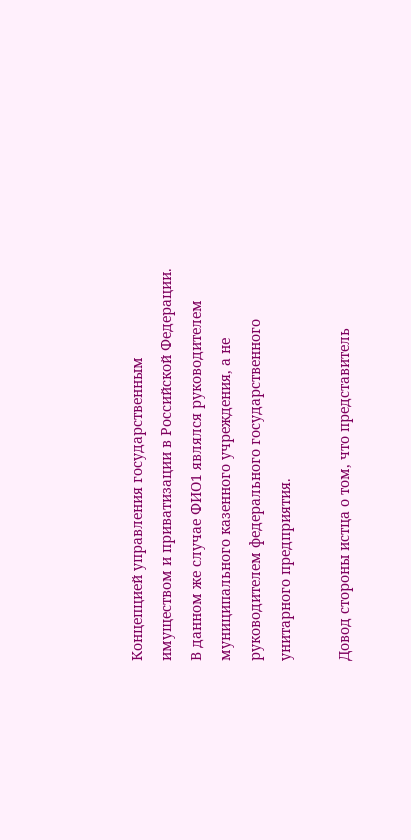Концепцией управления государственным имуществом и приватизации в Российской Федерации. В данном же случае ФИО1 являлся руководителем муниципального казенного учреждения, а не руководителем федерального государственного унитарного предприятия.

Довод стороны истца о том, что представитель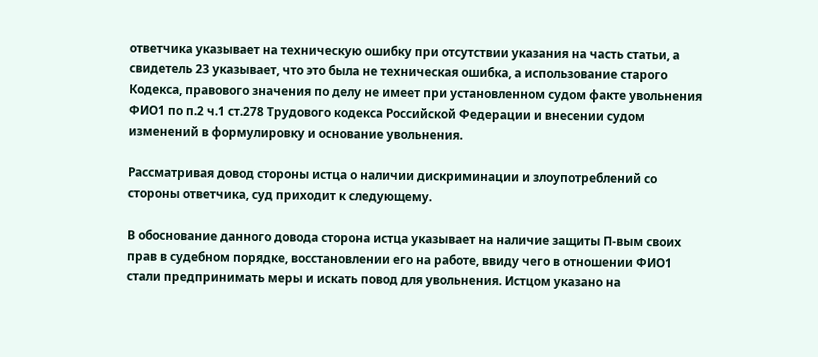ответчика указывает на техническую ошибку при отсутствии указания на часть статьи, а свидетель 23 указывает, что это была не техническая ошибка, а использование старого Кодекса, правового значения по делу не имеет при установленном судом факте увольнения ФИО1 по п.2 ч.1 ст.278 Трудового кодекса Российской Федерации и внесении судом изменений в формулировку и основание увольнения.

Рассматривая довод стороны истца о наличии дискриминации и злоупотреблений со стороны ответчика, суд приходит к следующему.

В обоснование данного довода сторона истца указывает на наличие защиты П-вым своих прав в судебном порядке, восстановлении его на работе, ввиду чего в отношении ФИО1 стали предпринимать меры и искать повод для увольнения. Истцом указано на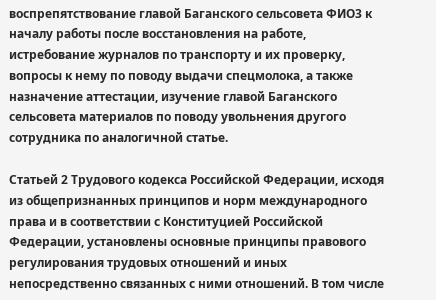воспрепятствование главой Баганского сельсовета ФИО3 к началу работы после восстановления на работе, истребование журналов по транспорту и их проверку, вопросы к нему по поводу выдачи спецмолока, а также назначение аттестации, изучение главой Баганского сельсовета материалов по поводу увольнения другого сотрудника по аналогичной статье.

Статьей 2 Трудового кодекса Российской Федерации, исходя из общепризнанных принципов и норм международного права и в соответствии с Конституцией Российской Федерации, установлены основные принципы правового регулирования трудовых отношений и иных непосредственно связанных с ними отношений. В том числе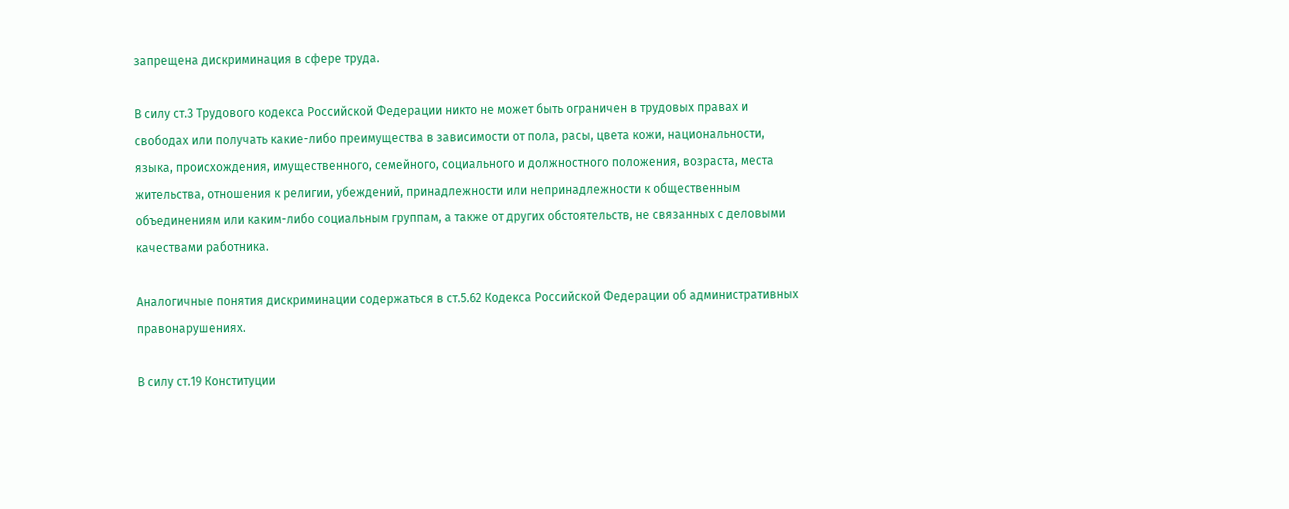запрещена дискриминация в сфере труда.

В силу ст.3 Трудового кодекса Российской Федерации никто не может быть ограничен в трудовых правах и свободах или получать какие-либо преимущества в зависимости от пола, расы, цвета кожи, национальности, языка, происхождения, имущественного, семейного, социального и должностного положения, возраста, места жительства, отношения к религии, убеждений, принадлежности или непринадлежности к общественным объединениям или каким-либо социальным группам, а также от других обстоятельств, не связанных с деловыми качествами работника.

Аналогичные понятия дискриминации содержаться в ст.5.62 Кодекса Российской Федерации об административных правонарушениях.

В силу ст.19 Конституции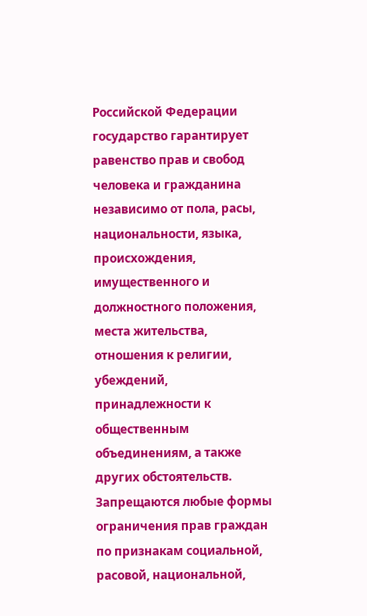Российской Федерации государство гарантирует равенство прав и свобод человека и гражданина независимо от пола, расы, национальности, языка, происхождения, имущественного и должностного положения, места жительства, отношения к религии, убеждений, принадлежности к общественным объединениям, а также других обстоятельств. Запрещаются любые формы ограничения прав граждан по признакам социальной, расовой, национальной,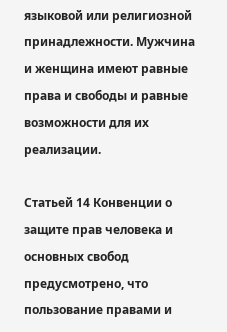языковой или религиозной принадлежности. Мужчина и женщина имеют равные права и свободы и равные возможности для их реализации.

Статьей 14 Конвенции о защите прав человека и основных свобод предусмотрено, что пользование правами и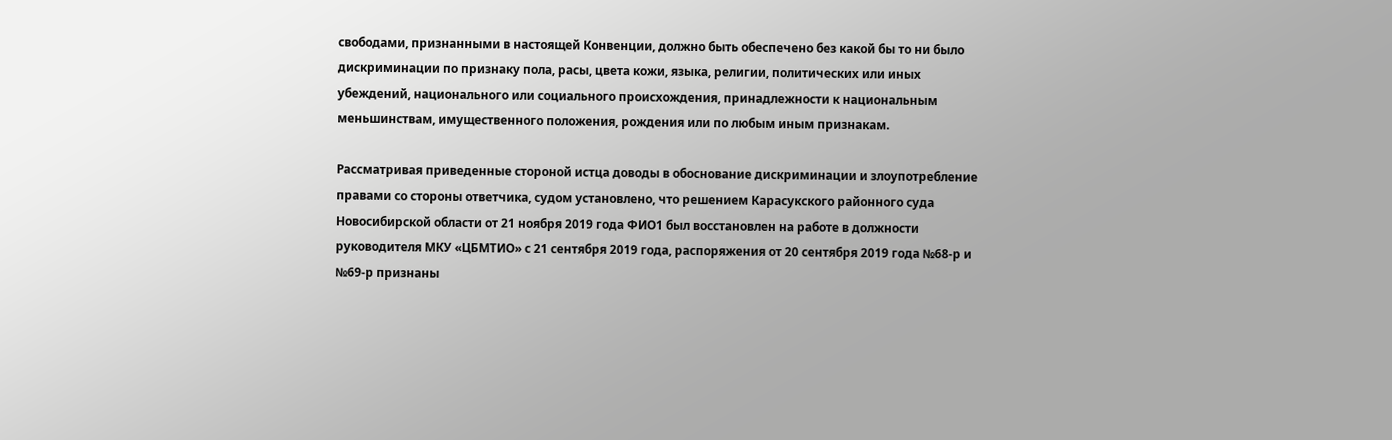свободами, признанными в настоящей Конвенции, должно быть обеспечено без какой бы то ни было дискриминации по признаку пола, расы, цвета кожи, языка, религии, политических или иных убеждений, национального или социального происхождения, принадлежности к национальным меньшинствам, имущественного положения, рождения или по любым иным признакам.

Рассматривая приведенные стороной истца доводы в обоснование дискриминации и злоупотребление правами со стороны ответчика, судом установлено, что решением Карасукского районного суда Новосибирской области от 21 ноября 2019 года ФИО1 был восстановлен на работе в должности руководителя МКУ «ЦБМТИО» с 21 сентября 2019 года, распоряжения от 20 сентября 2019 года №68-р и №69-р признаны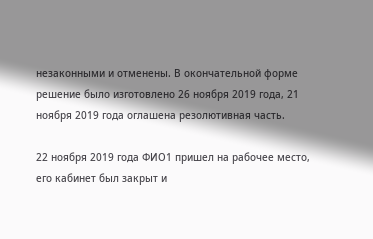незаконными и отменены. В окончательной форме решение было изготовлено 26 ноября 2019 года, 21 ноября 2019 года оглашена резолютивная часть.

22 ноября 2019 года ФИО1 пришел на рабочее место, его кабинет был закрыт и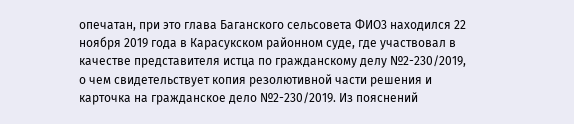опечатан, при это глава Баганского сельсовета ФИО3 находился 22 ноября 2019 года в Карасукском районном суде, где участвовал в качестве представителя истца по гражданскому делу №2-230/2019, о чем свидетельствует копия резолютивной части решения и карточка на гражданское дело №2-230/2019. Из пояснений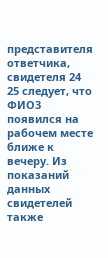представителя ответчика, свидетеля 24 25 следует, что ФИО3 появился на рабочем месте ближе к вечеру. Из показаний данных свидетелей также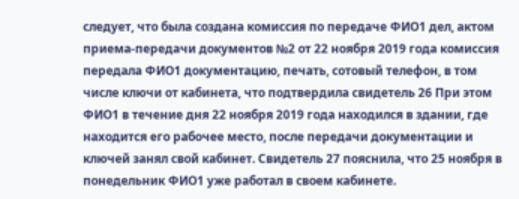следует, что была создана комиссия по передаче ФИО1 дел, актом приема-передачи документов №2 от 22 ноября 2019 года комиссия передала ФИО1 документацию, печать, сотовый телефон, в том числе ключи от кабинета, что подтвердила свидетель 26 При этом ФИО1 в течение дня 22 ноября 2019 года находился в здании, где находится его рабочее место, после передачи документации и ключей занял свой кабинет. Свидетель 27 пояснила, что 25 ноября в понедельник ФИО1 уже работал в своем кабинете.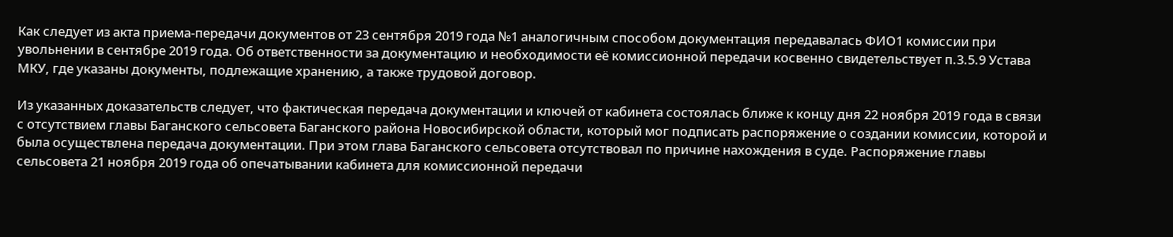Как следует из акта приема-передачи документов от 23 сентября 2019 года №1 аналогичным способом документация передавалась ФИО1 комиссии при увольнении в сентябре 2019 года. Об ответственности за документацию и необходимости её комиссионной передачи косвенно свидетельствует п.3.5.9 Устава МКУ, где указаны документы, подлежащие хранению, а также трудовой договор.

Из указанных доказательств следует, что фактическая передача документации и ключей от кабинета состоялась ближе к концу дня 22 ноября 2019 года в связи с отсутствием главы Баганского сельсовета Баганского района Новосибирской области, который мог подписать распоряжение о создании комиссии, которой и была осуществлена передача документации. При этом глава Баганского сельсовета отсутствовал по причине нахождения в суде. Распоряжение главы сельсовета 21 ноября 2019 года об опечатывании кабинета для комиссионной передачи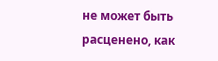не может быть расценено, как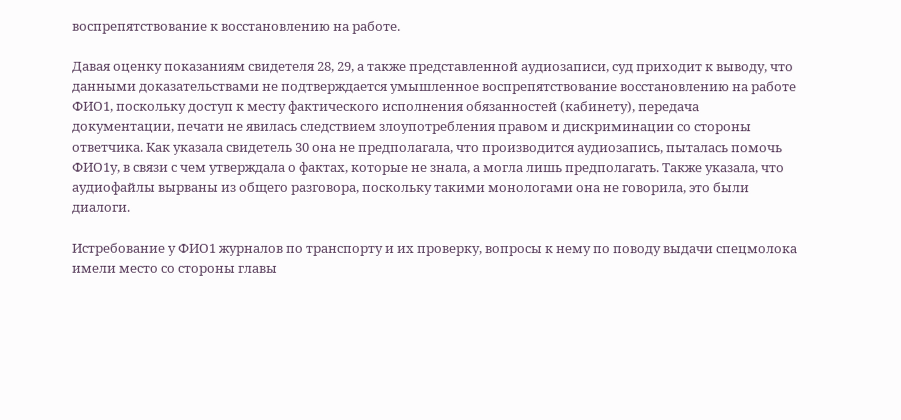воспрепятствование к восстановлению на работе.

Давая оценку показаниям свидетеля 28, 29, а также представленной аудиозаписи, суд приходит к выводу, что данными доказательствами не подтверждается умышленное воспрепятствование восстановлению на работе ФИО1, поскольку доступ к месту фактического исполнения обязанностей (кабинету), передача документации, печати не явилась следствием злоупотребления правом и дискриминации со стороны ответчика. Как указала свидетель 30 она не предполагала, что производится аудиозапись, пыталась помочь ФИО1у, в связи с чем утверждала о фактах, которые не знала, а могла лишь предполагать. Также указала, что аудиофайлы вырваны из общего разговора, поскольку такими монологами она не говорила, это были диалоги.

Истребование у ФИО1 журналов по транспорту и их проверку, вопросы к нему по поводу выдачи спецмолока имели место со стороны главы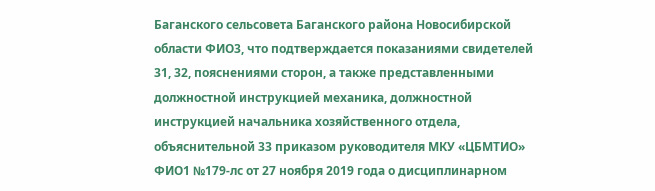Баганского сельсовета Баганского района Новосибирской области ФИО3, что подтверждается показаниями свидетелей 31, 32, пояснениями сторон, а также представленными должностной инструкцией механика, должностной инструкцией начальника хозяйственного отдела, объяснительной 33 приказом руководителя МКУ «ЦБМТИО» ФИО1 №179-лс от 27 ноября 2019 года о дисциплинарном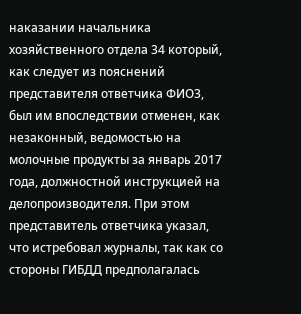наказании начальника хозяйственного отдела 34 который, как следует из пояснений представителя ответчика ФИО3, был им впоследствии отменен, как незаконный, ведомостью на молочные продукты за январь 2017 года, должностной инструкцией на делопроизводителя. При этом представитель ответчика указал, что истребовал журналы, так как со стороны ГИБДД предполагалась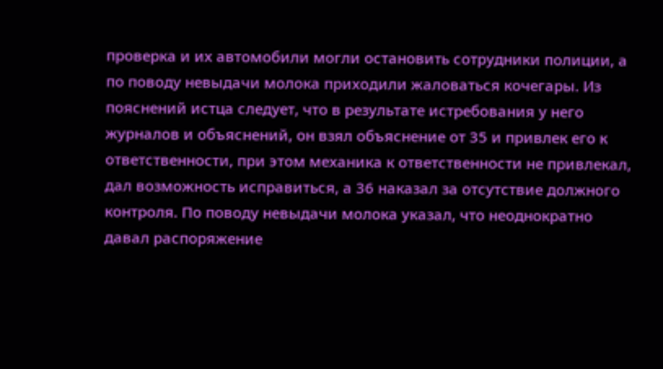проверка и их автомобили могли остановить сотрудники полиции, а по поводу невыдачи молока приходили жаловаться кочегары. Из пояснений истца следует, что в результате истребования у него журналов и объяснений, он взял объяснение от 35 и привлек его к ответственности, при этом механика к ответственности не привлекал, дал возможность исправиться, а 36 наказал за отсутствие должного контроля. По поводу невыдачи молока указал, что неоднократно давал распоряжение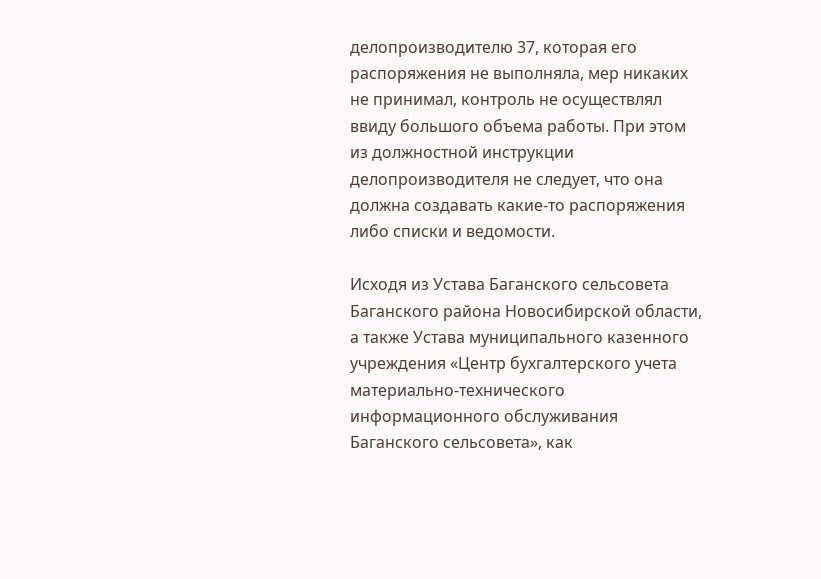делопроизводителю 37, которая его распоряжения не выполняла, мер никаких не принимал, контроль не осуществлял ввиду большого объема работы. При этом из должностной инструкции делопроизводителя не следует, что она должна создавать какие-то распоряжения либо списки и ведомости.

Исходя из Устава Баганского сельсовета Баганского района Новосибирской области, а также Устава муниципального казенного учреждения «Центр бухгалтерского учета материально-технического информационного обслуживания Баганского сельсовета», как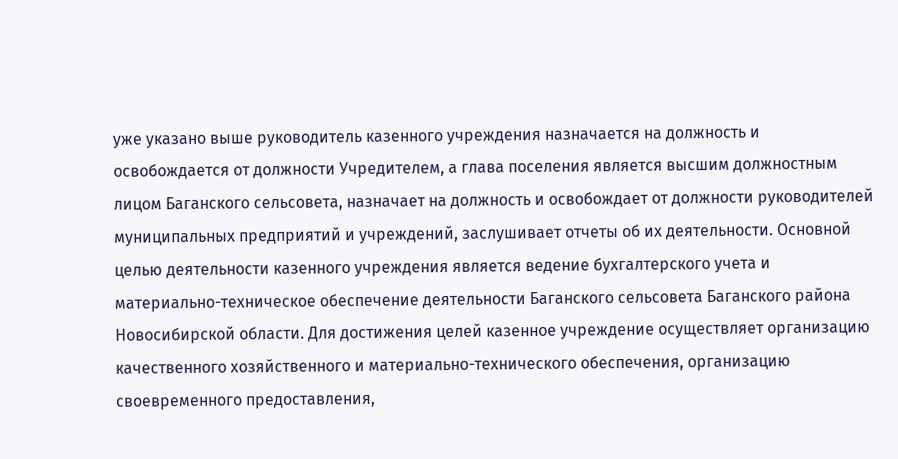уже указано выше руководитель казенного учреждения назначается на должность и освобождается от должности Учредителем, а глава поселения является высшим должностным лицом Баганского сельсовета, назначает на должность и освобождает от должности руководителей муниципальных предприятий и учреждений, заслушивает отчеты об их деятельности. Основной целью деятельности казенного учреждения является ведение бухгалтерского учета и материально-техническое обеспечение деятельности Баганского сельсовета Баганского района Новосибирской области. Для достижения целей казенное учреждение осуществляет организацию качественного хозяйственного и материально-технического обеспечения, организацию своевременного предоставления,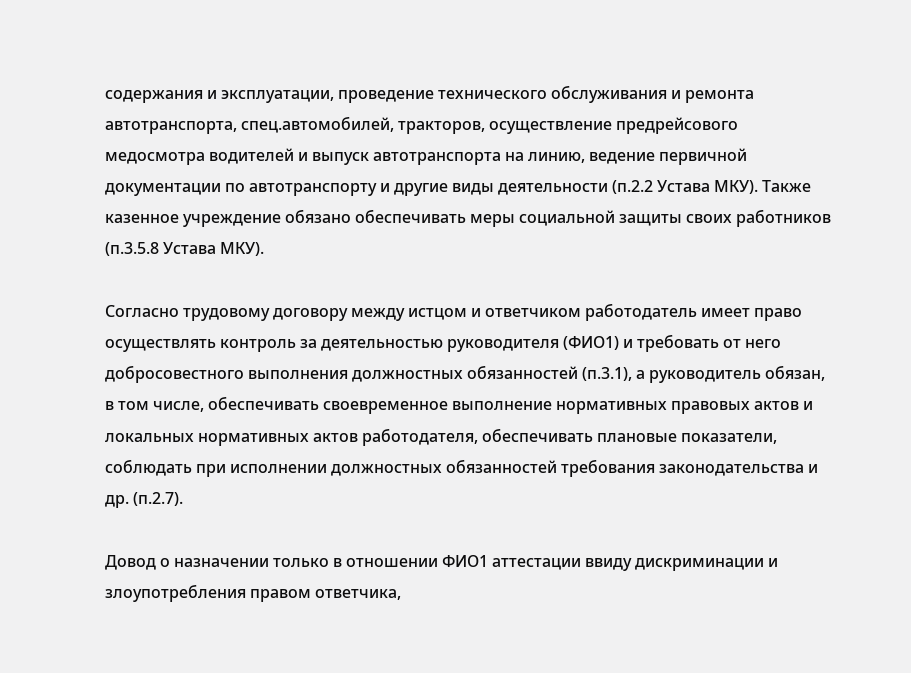содержания и эксплуатации, проведение технического обслуживания и ремонта автотранспорта, спец.автомобилей, тракторов, осуществление предрейсового медосмотра водителей и выпуск автотранспорта на линию, ведение первичной документации по автотранспорту и другие виды деятельности (п.2.2 Устава МКУ). Также казенное учреждение обязано обеспечивать меры социальной защиты своих работников (п.3.5.8 Устава МКУ).

Согласно трудовому договору между истцом и ответчиком работодатель имеет право осуществлять контроль за деятельностью руководителя (ФИО1) и требовать от него добросовестного выполнения должностных обязанностей (п.3.1), а руководитель обязан, в том числе, обеспечивать своевременное выполнение нормативных правовых актов и локальных нормативных актов работодателя, обеспечивать плановые показатели, соблюдать при исполнении должностных обязанностей требования законодательства и др. (п.2.7).

Довод о назначении только в отношении ФИО1 аттестации ввиду дискриминации и злоупотребления правом ответчика,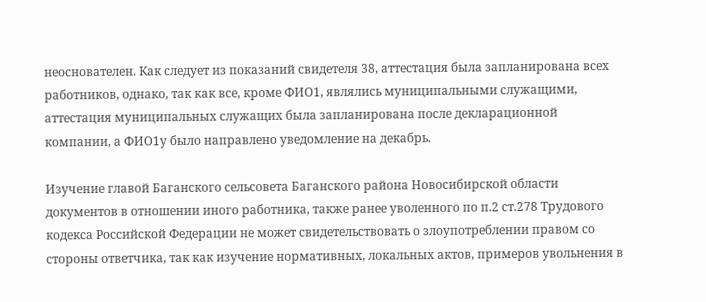неоснователен. Как следует из показаний свидетеля 38, аттестация была запланирована всех работников, однако, так как все, кроме ФИО1, являлись муниципальными служащими, аттестация муниципальных служащих была запланирована после декларационной компании, а ФИО1у было направлено уведомление на декабрь.

Изучение главой Баганского сельсовета Баганского района Новосибирской области документов в отношении иного работника, также ранее уволенного по п.2 ст.278 Трудового кодекса Российской Федерации не может свидетельствовать о злоупотреблении правом со стороны ответчика, так как изучение нормативных, локальных актов, примеров увольнения в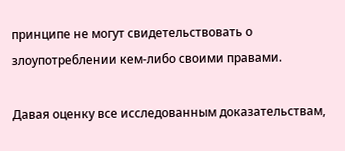принципе не могут свидетельствовать о злоупотреблении кем-либо своими правами.

Давая оценку все исследованным доказательствам,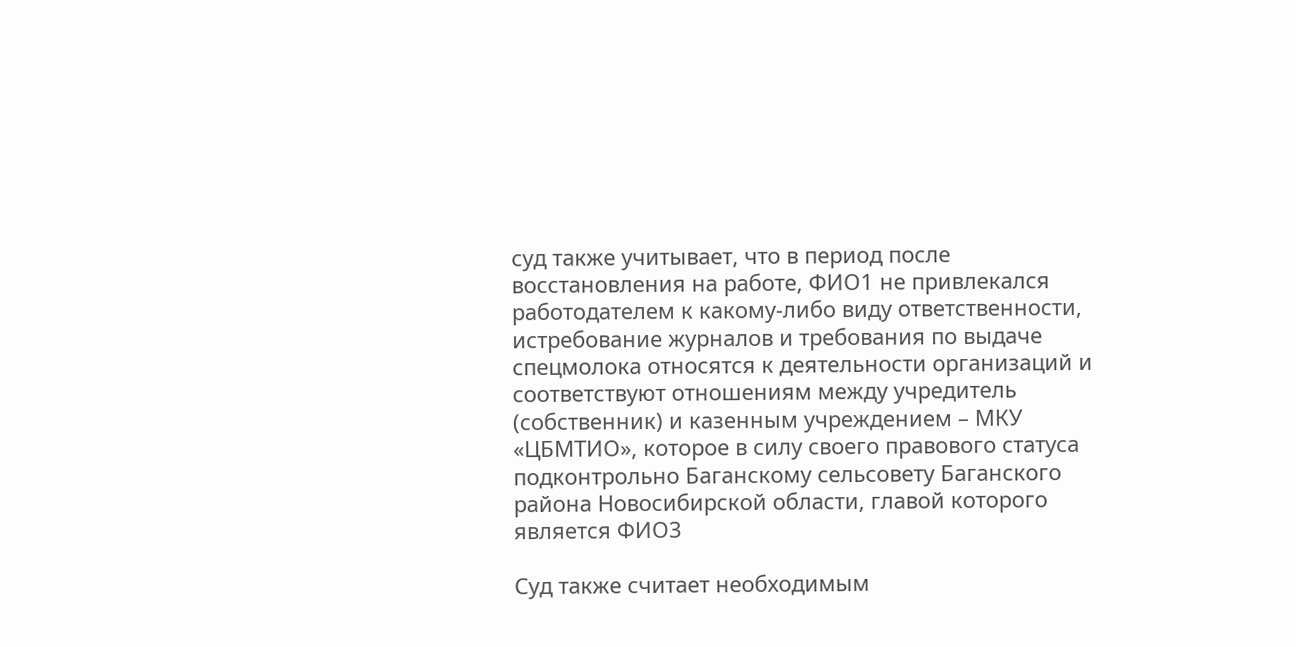суд также учитывает, что в период после восстановления на работе, ФИО1 не привлекался работодателем к какому-либо виду ответственности, истребование журналов и требования по выдаче спецмолока относятся к деятельности организаций и соответствуют отношениям между учредитель (собственник) и казенным учреждением – МКУ «ЦБМТИО», которое в силу своего правового статуса подконтрольно Баганскому сельсовету Баганского района Новосибирской области, главой которого является ФИО3

Суд также считает необходимым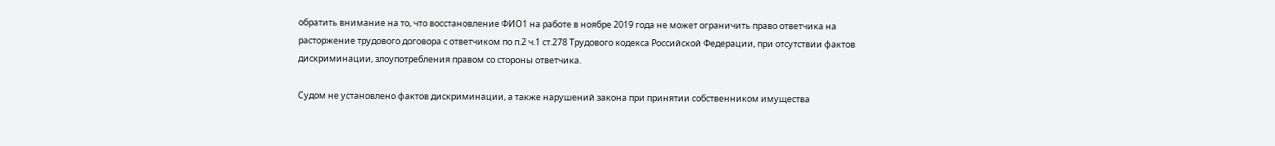обратить внимание на то, что восстановление ФИО1 на работе в ноябре 2019 года не может ограничить право ответчика на расторжение трудового договора с ответчиком по п.2 ч.1 ст.278 Трудового кодекса Российской Федерации, при отсутствии фактов дискриминации, злоупотребления правом со стороны ответчика.

Судом не установлено фактов дискриминации, а также нарушений закона при принятии собственником имущества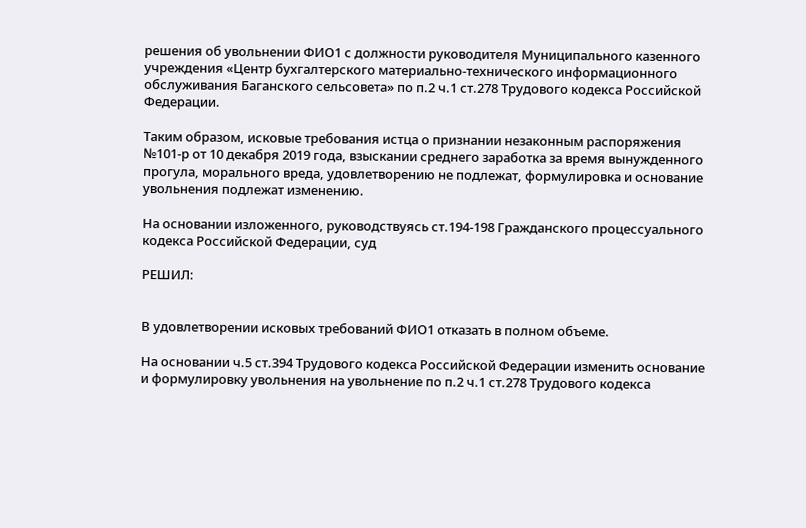решения об увольнении ФИО1 с должности руководителя Муниципального казенного учреждения «Центр бухгалтерского материально-технического информационного обслуживания Баганского сельсовета» по п.2 ч.1 ст.278 Трудового кодекса Российской Федерации.

Таким образом, исковые требования истца о признании незаконным распоряжения №101-р от 10 декабря 2019 года, взыскании среднего заработка за время вынужденного прогула, морального вреда, удовлетворению не подлежат, формулировка и основание увольнения подлежат изменению.

На основании изложенного, руководствуясь ст.194-198 Гражданского процессуального кодекса Российской Федерации, суд

РЕШИЛ:


В удовлетворении исковых требований ФИО1 отказать в полном объеме.

На основании ч.5 ст.394 Трудового кодекса Российской Федерации изменить основание и формулировку увольнения на увольнение по п.2 ч.1 ст.278 Трудового кодекса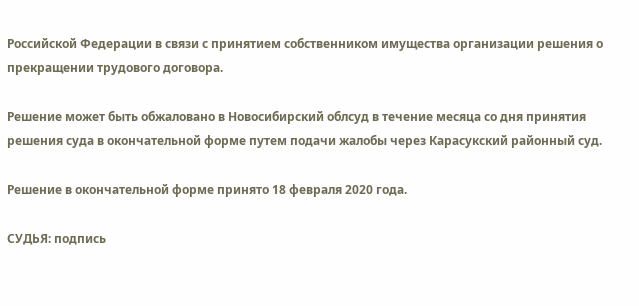Российской Федерации в связи с принятием собственником имущества организации решения о прекращении трудового договора.

Решение может быть обжаловано в Новосибирский облсуд в течение месяца со дня принятия решения суда в окончательной форме путем подачи жалобы через Карасукский районный суд.

Решение в окончательной форме принято 18 февраля 2020 года.

СУДЬЯ: подпись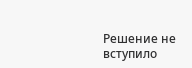Решение не вступило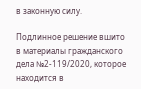в законную силу.

Подлинное решение вшито в материалы гражданского дела №2-119/2020, которое находится в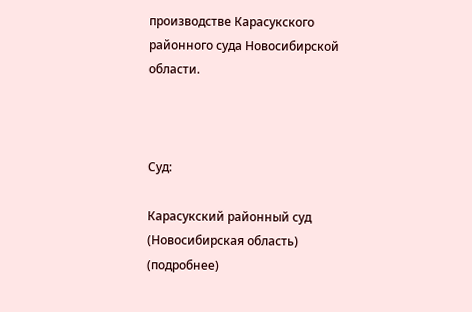производстве Карасукского районного суда Новосибирской области.



Суд:

Карасукский районный суд (Новосибирская область) (подробнее)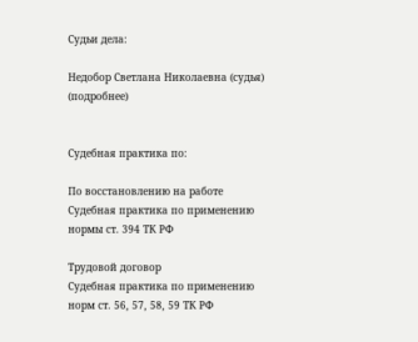Судьи дела:

Недобор Светлана Николаевна (судья) (подробнее)


Судебная практика по:

По восстановлению на работе
Судебная практика по применению нормы ст. 394 ТК РФ

Трудовой договор
Судебная практика по применению норм ст. 56, 57, 58, 59 ТК РФ